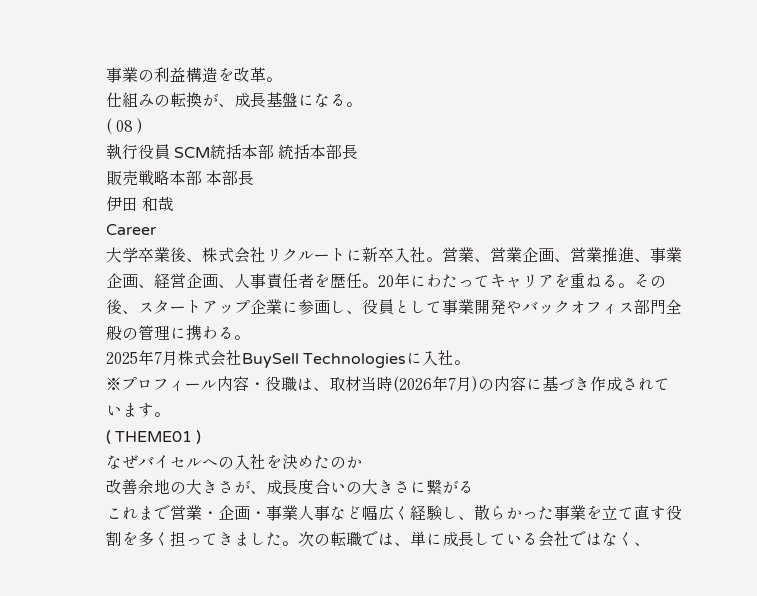事業の利益構造を改革。
仕組みの転換が、成長基盤になる。
( 08 )
執行役員 SCM統括本部 統括本部長
販売戦略本部 本部長
伊田 和哉
Career
大学卒業後、株式会社リクルートに新卒入社。営業、営業企画、営業推進、事業企画、経営企画、人事責任者を歴任。20年にわたってキャリアを重ねる。その後、スタートアップ企業に参画し、役員として事業開発やバックオフィス部門全般の管理に携わる。
2025年7月株式会社BuySell Technologiesに入社。
※プロフィール内容・役職は、取材当時(2026年7月)の内容に基づき作成されています。
( THEME01 )
なぜバイセルへの入社を決めたのか
改善余地の大きさが、成長度合いの大きさに繋がる
これまで営業・企画・事業人事など幅広く経験し、散らかった事業を立て直す役割を多く担ってきました。次の転職では、単に成長している会社ではなく、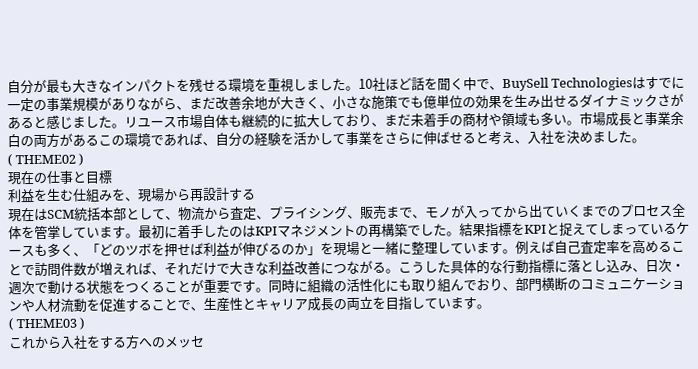自分が最も大きなインパクトを残せる環境を重視しました。10社ほど話を聞く中で、BuySell Technologiesはすでに一定の事業規模がありながら、まだ改善余地が大きく、小さな施策でも億単位の効果を生み出せるダイナミックさがあると感じました。リユース市場自体も継続的に拡大しており、まだ未着手の商材や領域も多い。市場成長と事業余白の両方があるこの環境であれば、自分の経験を活かして事業をさらに伸ばせると考え、入社を決めました。
( THEME02 )
現在の仕事と目標
利益を生む仕組みを、現場から再設計する
現在はSCM統括本部として、物流から査定、プライシング、販売まで、モノが入ってから出ていくまでのプロセス全体を管掌しています。最初に着手したのはKPIマネジメントの再構築でした。結果指標をKPIと捉えてしまっているケースも多く、「どのツボを押せば利益が伸びるのか」を現場と一緒に整理しています。例えば自己査定率を高めることで訪問件数が増えれば、それだけで大きな利益改善につながる。こうした具体的な行動指標に落とし込み、日次・週次で動ける状態をつくることが重要です。同時に組織の活性化にも取り組んでおり、部門横断のコミュニケーションや人材流動を促進することで、生産性とキャリア成長の両立を目指しています。
( THEME03 )
これから入社をする方へのメッセ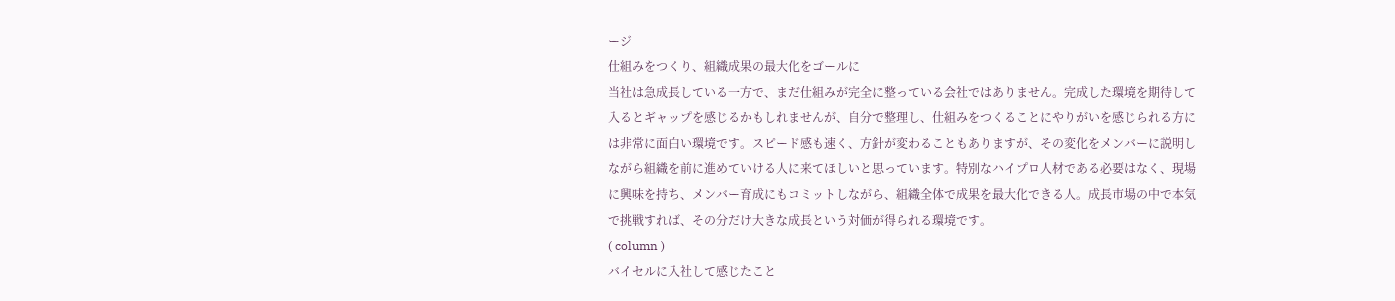ージ
仕組みをつくり、組織成果の最大化をゴールに
当社は急成長している一方で、まだ仕組みが完全に整っている会社ではありません。完成した環境を期待して入るとギャップを感じるかもしれませんが、自分で整理し、仕組みをつくることにやりがいを感じられる方には非常に面白い環境です。スピード感も速く、方針が変わることもありますが、その変化をメンバーに説明しながら組織を前に進めていける人に来てほしいと思っています。特別なハイプロ人材である必要はなく、現場に興味を持ち、メンバー育成にもコミットしながら、組織全体で成果を最大化できる人。成長市場の中で本気で挑戦すれば、その分だけ大きな成長という対価が得られる環境です。
( column )
バイセルに入社して感じたこと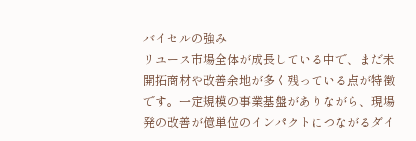バイセルの強み
リユース市場全体が成長している中で、まだ未開拓商材や改善余地が多く残っている点が特徴です。一定規模の事業基盤がありながら、現場発の改善が億単位のインパクトにつながるダイ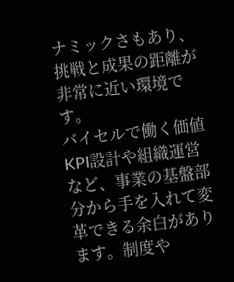ナミックさもあり、挑戦と成果の距離が非常に近い環境です。
バイセルで働く価値
KPI設計や組織運営など、事業の基盤部分から手を入れて変革できる余白があります。制度や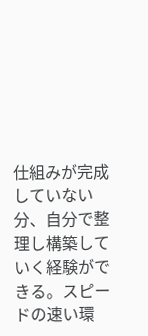仕組みが完成していない分、自分で整理し構築していく経験ができる。スピードの速い環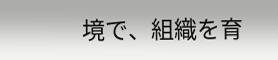境で、組織を育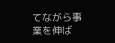てながら事業を伸ば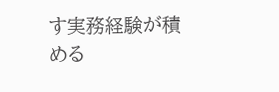す実務経験が積める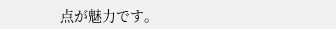点が魅力です。